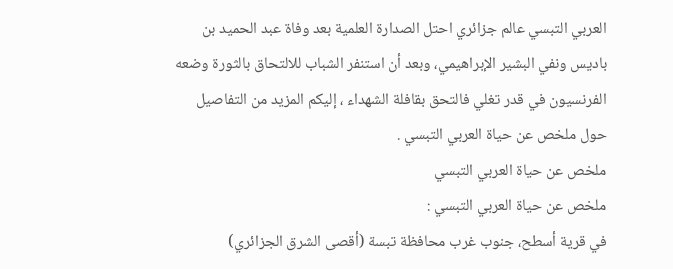العربي التبسي عالم جزائري احتل الصدارة العلمية بعد وفاة عبد الحميد بن باديس ونفي البشير الإبراهيمي، وبعد أن استنفر الشباب للالتحاق بالثورة وضعه الفرنسيون في قدر تغلي فالتحق بقافلة الشهداء ، إليكم المزيد من التفاصيل حول ملخص عن حياة العربي التبسي .
ملخص عن حياة العربي التبسي
ملخص عن حياة العربي التبسي :
في قرية أسطح، جنوب غرب محافظة تبسة (أقصى الشرق الجزائري)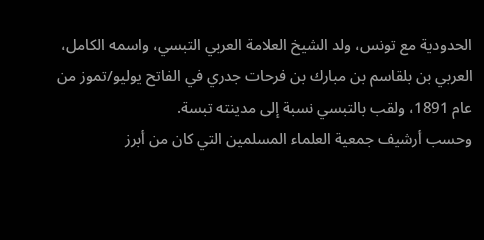الحدودية مع تونس، ولد الشيخ العلامة العربي التبسي، واسمه الكامل، العربي بن بلقاسم بن مبارك بن فرحات جدري في الفاتح يوليو/تموز من عام 1891، ولقب بالتبسي نسبة إلى مدينته تبسة.
وحسب أرشيف جمعية العلماء المسلمين التي كان من أبرز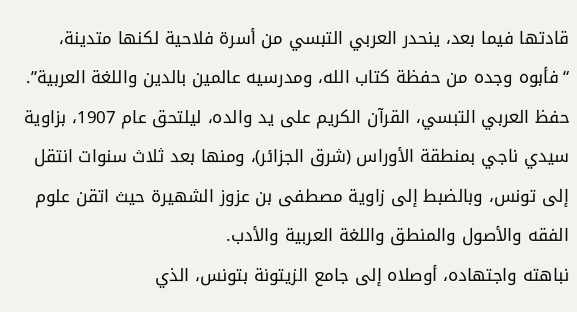قادتها فيما بعد، ينحدر العربي التبسي من أسرة فلاحية لكنها متدينة، “فأبوه وجده من حفظة كتاب الله، ومدرسيه عالمين بالدين واللغة العربية”.
حفظ العربي التبسي، القرآن الكريم على يد والده، ليلتحق عام 1907، بزاوية سيدي ناجي بمنطقة الأوراس (شرق الجزائر)، ومنها بعد ثلاث سنوات انتقل إلى تونس، وبالضبط إلى زاوية مصطفى بن عزوز الشهيرة حيث اتقن علوم الفقه والأصول والمنطق واللغة العربية والأدب.
نباهته واجتهاده، أوصلاه إلى جامع الزيتونة بتونس، الذي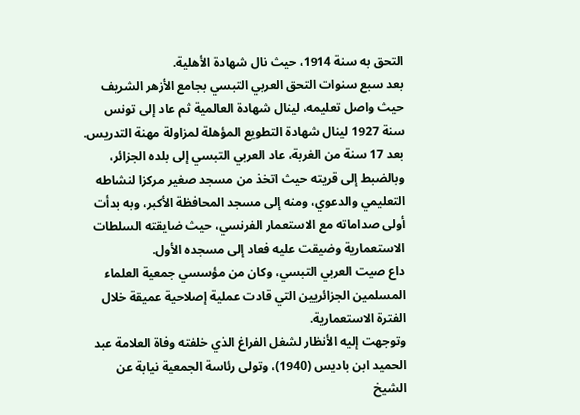التحق به سنة 1914، حيث نال شهادة الأهلية.
بعد سبع سنوات التحق العربي التبسي بجامع الأزهر الشريف حيث واصل تعليمه، لينال شهادة العالمية ثم عاد إلى تونس سنة 1927 لينال شهادة التطويع المؤهلة لمزاولة مهنة التدريس.
بعد 17 سنة من الغربة، عاد العربي التبسي إلى بلده الجزائر، وبالضبط إلى قريته حيث اتخذ من مسجد صغير مركزا لنشاطه التعليمي والدعوي، ومنه إلى مسجد المحافظة الأكبر، وبه بدأت أولى صداماته مع الاستعمار الفرنسي، حيث ضايقته السلطات الاستعمارية وضيقت عليه فعاد إلى مسجده الأول.
داع صيت العربي التبسي، وكان من مؤسسي جمعية العلماء المسلمين الجزائريين التي قادت عملية إصلاحية عميقة خلال الفترة الاستعمارية.
وتوجهت إليه الأنظار لشغل الفراغ الذي خلفته وفاة العلامة عبد الحميد ابن باديس (1940)، وتولى رئاسة الجمعية نيابة عن الشيخ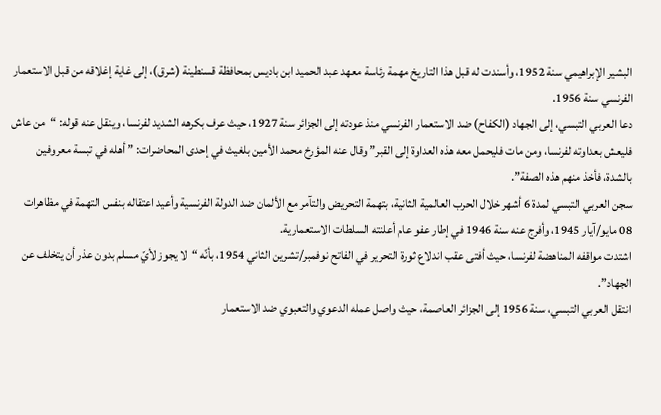البشير الإبراهيمي سنة 1952، وأسندت له قبل هذا التاريخ مهمة رئاسة معهد عبد الحميد ابن باديس بمحافظة قسنطينة (شرق)، إلى غاية إغلاقه من قبل الاستعمار الفرنسي سنة 1956.
دعا العربي التبسي، إلى الجهاد (الكفاح) ضد الاستعمار الفرنسي منذ عودته إلى الجزائر سنة 1927، حيث عرف بكرهه الشديد لفرنسا، وينقل عنه قوله: “من عاش فليعش بعداوته لفرنسا، ومن مات فليحمل معه هذه العداوة إلى القبر” وقال عنه المؤرخ محمد الأمين بلغيث في إحدى المحاضرات: ” أهله في تبسة معروفين بالشدة، فأخذ منهم هذه الصفة”.
سجن العربي التبسي لمدة 6 أشهر خلال الحرب العالمية الثانية، بتهمة التحريض والتآمر مع الألمان ضد الدولة الفرنسية وأعيد اعتقاله بنفس التهمة في مظاهرات 08 مايو/آيار 1945، وأفرج عنه سنة 1946 في إطار عفو عام أعلنته السلطات الاستعمارية.
اشتدت مواقفه المناهضة لفرنسا، حيث أفتى عقب اندلاع ثورة التحرير في الفاتح نوفمبر/تشرين الثاني 1954، بأنّه “لا يجوز لأيّ مسلم بدون عذر أن يتخلف عن الجهاد”.
انتقل العربي التبسي، سنة 1956 إلى الجزائر العاصمة، حيث واصل عمله الدعوي والتعبوي ضد الاستعمار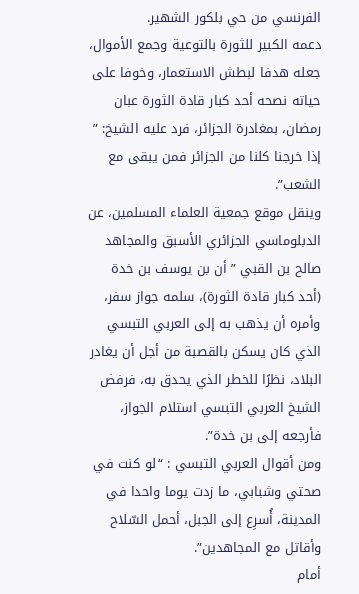الفرنسي من حي بلكور الشهير.
دعمه الكبير للثورة بالتوعية وجمع الأموال، جعله هدفا لبطش الاستعمار، وخوفا على حياته نصحه أحد كبار قادة الثورة عبان رمضان، بمغادرة الجزائر، فرد عليه الشيخ: ” إذا خرجنا كلنا من الجزائر فمن يبقى مع الشعب”.
وينقل موقع جمعية العلماء المسلمين، عن الدبلوماسي الجزائري الأسبق والمجاهد صالح بن القبي ” أن بن يوسف بن خدة (أحد كبار قادة الثورة)، سلمه جواز سفر، وأمره أن يذهب به إلى العربي التبسي الذي كان يسكن بالقصبة من أجل أن يغادر البلاد، نظرًا للخطر الذي يحدق به، فرفض الشيخ العربي التبسي استلام الجواز، فأرجعه إلى بن خدة”.
ومن أقوال العربي التبسي : “لو كنت في صحتي وشبابي، ما زدت يوما واحدا في المدينة، أُسرِع إلى الجبل، أحمل السّلاح وأقاتل مع المجاهدين”.
أمام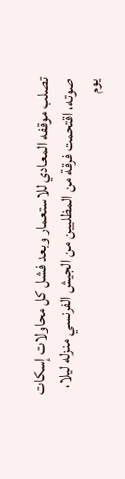تصلب موقفه المعادي للاستعمار وبعد فشل كل محاولات إسكات صوته، اقتحمت فرقة من المظليين من الجيش الفرنسي منزله ليلا، يوم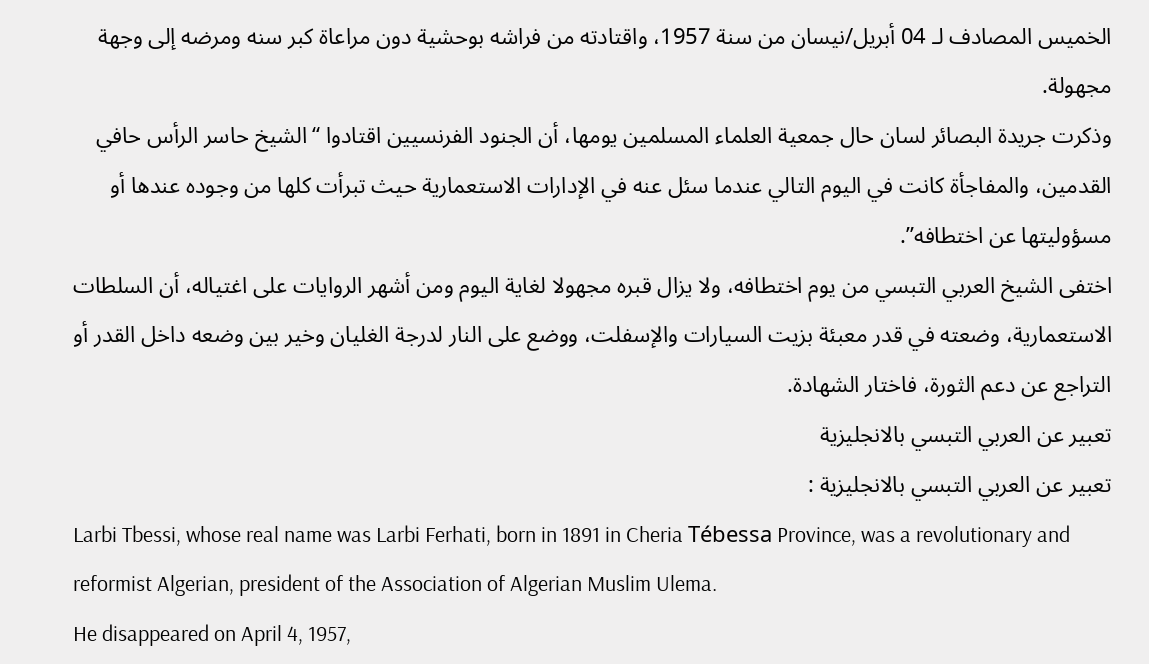الخميس المصادف لـ 04 أبريل/نيسان من سنة 1957، واقتادته من فراشه بوحشية دون مراعاة كبر سنه ومرضه إلى وجهة مجهولة.
وذكرت جريدة البصائر لسان حال جمعية العلماء المسلمين يومها، أن الجنود الفرنسيين اقتادوا “الشيخ حاسر الرأس حافي القدمين، والمفاجأة كانت في اليوم التالي عندما سئل عنه في الإدارات الاستعمارية حيث تبرأت كلها من وجوده عندها أو مسؤوليتها عن اختطافه”.
اختفى الشيخ العربي التبسي من يوم اختطافه، ولا يزال قبره مجهولا لغاية اليوم ومن أشهر الروايات على اغتياله، أن السلطات الاستعمارية، وضعته في قدر معبئة بزيت السيارات والإسفلت، ووضع على النار لدرجة الغليان وخير بين وضعه داخل القدر أو التراجع عن دعم الثورة، فاختار الشهادة.
تعبير عن العربي التبسي بالانجليزية
تعبير عن العربي التبسي بالانجليزية :
Larbi Tbessi, whose real name was Larbi Ferhati, born in 1891 in Cheria Tébessa Province, was a revolutionary and reformist Algerian, president of the Association of Algerian Muslim Ulema.
He disappeared on April 4, 1957,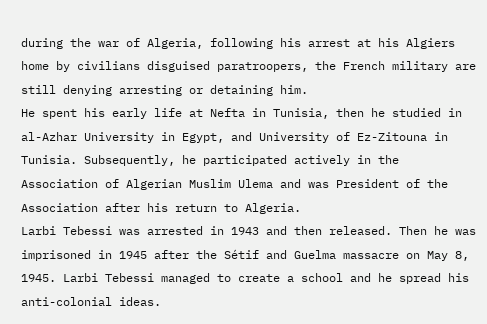during the war of Algeria, following his arrest at his Algiers home by civilians disguised paratroopers, the French military are still denying arresting or detaining him.
He spent his early life at Nefta in Tunisia, then he studied in al-Azhar University in Egypt, and University of Ez-Zitouna in Tunisia. Subsequently, he participated actively in the Association of Algerian Muslim Ulema and was President of the Association after his return to Algeria.
Larbi Tebessi was arrested in 1943 and then released. Then he was imprisoned in 1945 after the Sétif and Guelma massacre on May 8, 1945. Larbi Tebessi managed to create a school and he spread his anti-colonial ideas.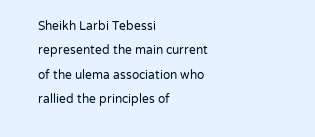Sheikh Larbi Tebessi represented the main current of the ulema association who rallied the principles of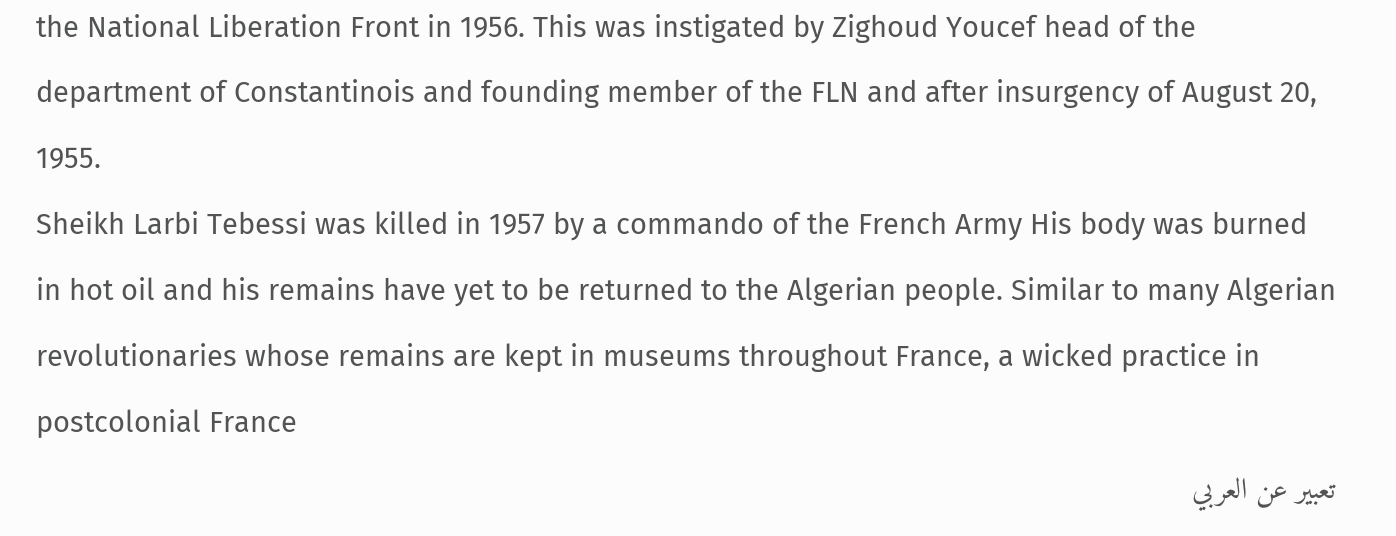the National Liberation Front in 1956. This was instigated by Zighoud Youcef head of the department of Constantinois and founding member of the FLN and after insurgency of August 20, 1955.
Sheikh Larbi Tebessi was killed in 1957 by a commando of the French Army His body was burned in hot oil and his remains have yet to be returned to the Algerian people. Similar to many Algerian revolutionaries whose remains are kept in museums throughout France, a wicked practice in postcolonial France
تعبير عن العربي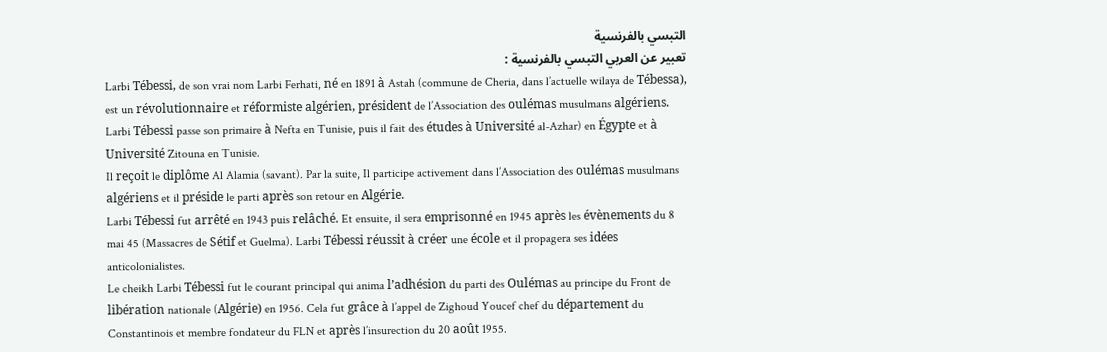التبسي بالفرنسية
تعبير عن العربي التبسي بالفرنسية :
Larbi Tébessi, de son vrai nom Larbi Ferhati, né en 1891 à Astah (commune de Cheria, dans l’actuelle wilaya de Tébessa), est un révolutionnaire et réformiste algérien, président de l’Association des oulémas musulmans algériens. Larbi Tébessi passe son primaire à Nefta en Tunisie, puis il fait des études à Université al-Azhar) en Égypte et à Université Zitouna en Tunisie.
Il reçoit le diplôme Al Alamia (savant). Par la suite, Il participe activement dans l’Association des oulémas musulmans algériens et il préside le parti après son retour en Algérie.
Larbi Tébessi fut arrêté en 1943 puis relâché. Et ensuite, il sera emprisonné en 1945 après les évènements du 8 mai 45 (Massacres de Sétif et Guelma). Larbi Tébessi réussit à créer une école et il propagera ses idées anticolonialistes.
Le cheikh Larbi Tébessi fut le courant principal qui anima l’adhésion du parti des Oulémas au principe du Front de libération nationale (Algérie) en 1956. Cela fut grâce à l’appel de Zighoud Youcef chef du département du Constantinois et membre fondateur du FLN et après l’insurection du 20 août 1955.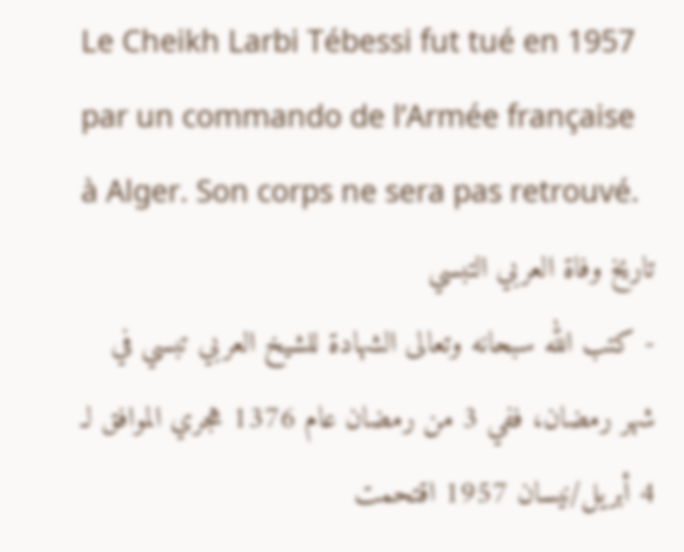Le Cheikh Larbi Tébessi fut tué en 1957 par un commando de l’Armée française à Alger. Son corps ne sera pas retrouvé.
تاريخ وفاة العربي التبسي
- كتب الله سبحانه وتعالى الشهادة للشيخ العربي تبسي في شهر رمضان، ففي 3 من رمضان عام 1376 هجري الموافق لـ 4 أبريل/نيسان 1957 اقتحمت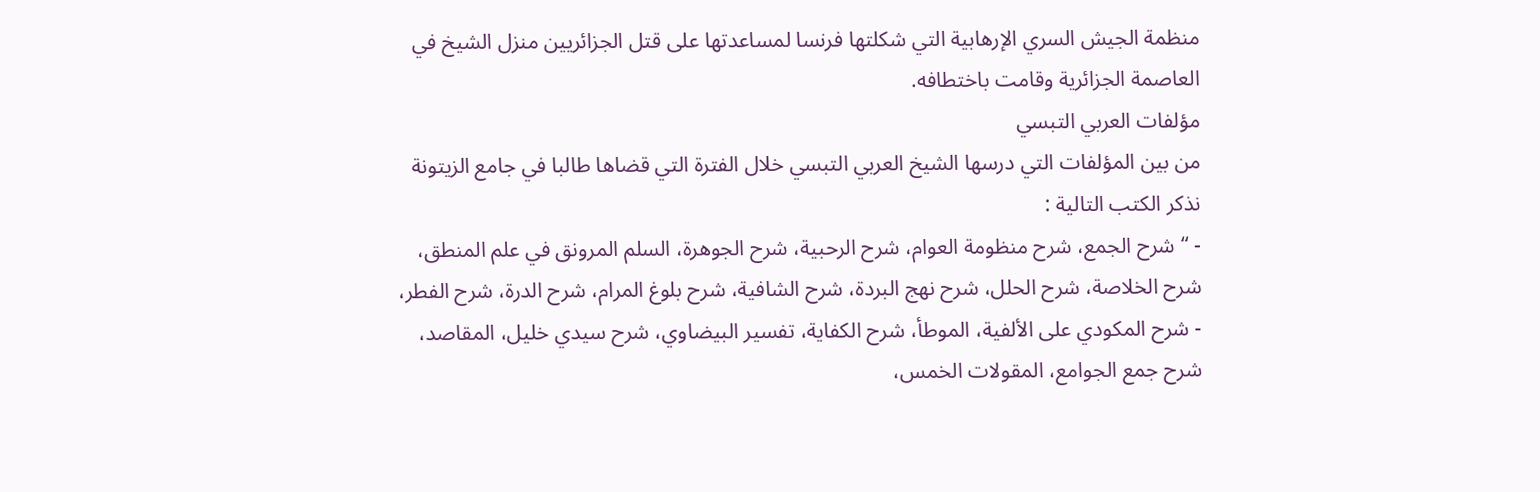منظمة الجيش السري الإرهابية التي شكلتها فرنسا لمساعدتها على قتل الجزائريين منزل الشيخ في العاصمة الجزائرية وقامت باختطافه.
مؤلفات العربي التبسي
من بين المؤلفات التي درسها الشيخ العربي التبسي خلال الفترة التي قضاها طالبا في جامع الزيتونة نذكر الكتب التالية :
- “شرح الجمع، شرح منظومة العوام، شرح الرحبية، شرح الجوهرة، السلم المرونق في علم المنطق، شرح الخلاصة، شرح الحلل، شرح نهج البردة، شرح الشافية، شرح بلوغ المرام، شرح الدرة، شرح الفطر،
- شرح المكودي على الألفية، الموطأ، شرح الكفاية، تفسير البيضاوي، شرح سيدي خليل، المقاصد، شرح جمع الجوامع، المقولات الخمس،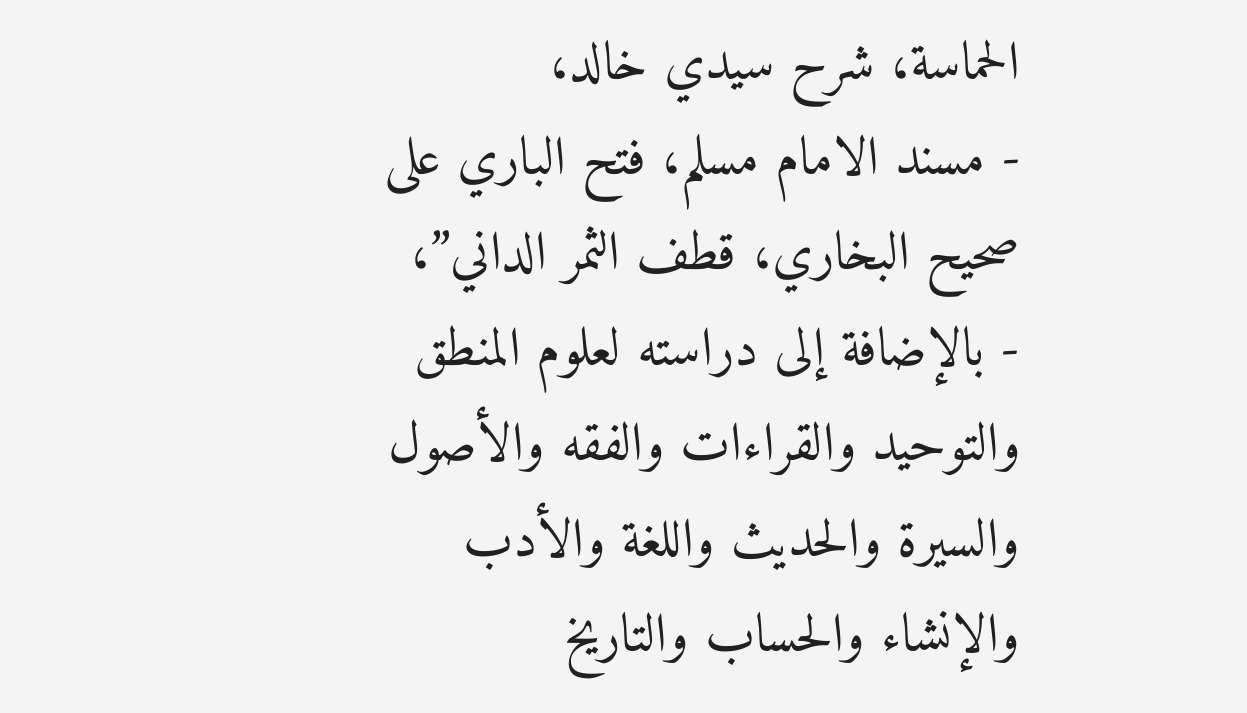الحماسة، شرح سيدي خالد،
- مسند الامام مسلم، فتح الباري على صحيح البخاري، قطف الثمر الداني”،
- بالإضافة إلى دراسته لعلوم المنطق والتوحيد والقراءات والفقه والأصول والسيرة والحديث واللغة والأدب والإنشاء والحساب والتاريخ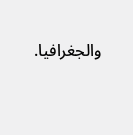والجغرافيا.